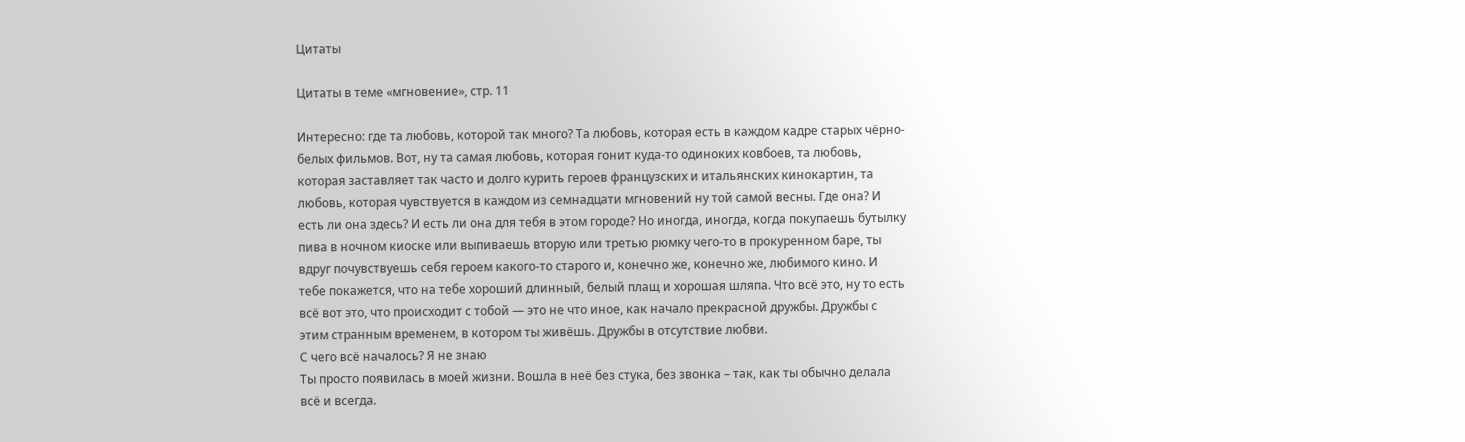Цитаты

Цитаты в теме «мгновение», стр. 11

Интересно: где та любовь, которой так много? Та любовь, которая есть в каждом кадре старых чёрно-белых фильмов. Вот, ну та самая любовь, которая гонит куда-то одиноких ковбоев, та любовь, которая заставляет так часто и долго курить героев французских и итальянских кинокартин, та любовь, которая чувствуется в каждом из семнадцати мгновений ну той самой весны. Где она? И есть ли она здесь? И есть ли она для тебя в этом городе? Но иногда, иногда, когда покупаешь бутылку пива в ночном киоске или выпиваешь вторую или третью рюмку чего-то в прокуренном баре, ты вдруг почувствуешь себя героем какого-то старого и, конечно же, конечно же, любимого кино. И тебе покажется, что на тебе хороший длинный, белый плащ и хорошая шляпа. Что всё это, ну то есть всё вот это, что происходит с тобой — это не что иное, как начало прекрасной дружбы. Дружбы с этим странным временем, в котором ты живёшь. Дружбы в отсутствие любви.
С чего всё началось? Я не знаю
Ты просто появилась в моей жизни. Вошла в неё без стука, без звонка – так, как ты обычно делала всё и всегда.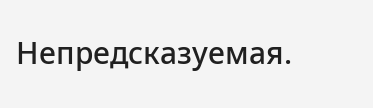Непредсказуемая.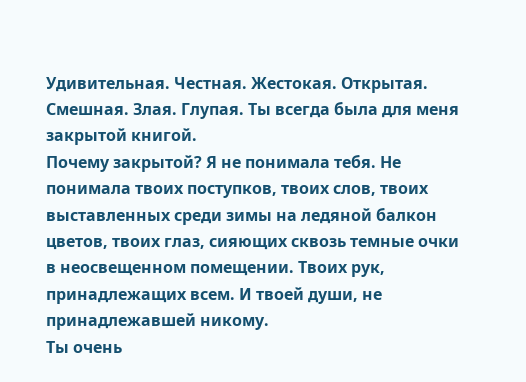Удивительная. Честная. Жестокая. Открытая. Смешная. Злая. Глупая. Ты всегда была для меня закрытой книгой.
Почему закрытой? Я не понимала тебя. Не понимала твоих поступков, твоих слов, твоих выставленных среди зимы на ледяной балкон цветов, твоих глаз, сияющих сквозь темные очки в неосвещенном помещении. Твоих рук, принадлежащих всем. И твоей души, не принадлежавшей никому.
Ты очень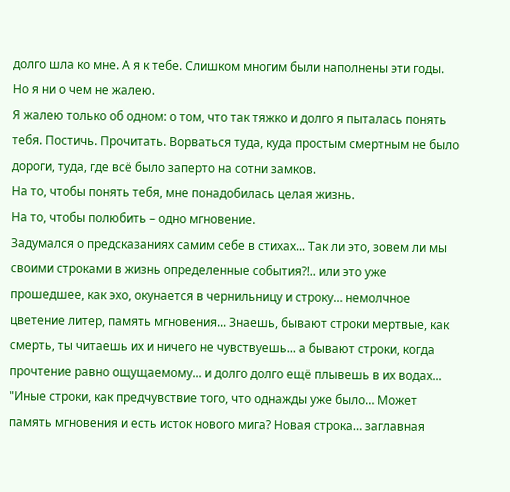долго шла ко мне. А я к тебе. Слишком многим были наполнены эти годы. Но я ни о чем не жалею.
Я жалею только об одном: о том, что так тяжко и долго я пыталась понять тебя. Постичь. Прочитать. Ворваться туда, куда простым смертным не было дороги, туда, где всё было заперто на сотни замков.
На то, чтобы понять тебя, мне понадобилась целая жизнь.
На то, чтобы полюбить – одно мгновение.
Задумался о предсказаниях самим себе в стихах... Так ли это, зовем ли мы своими строками в жизнь определенные события?!.. или это уже прошедшее, как эхо, окунается в чернильницу и строку… немолчное цветение литер, память мгновения... Знаешь, бывают строки мертвые, как смерть, ты читаешь их и ничего не чувствуешь... а бывают строки, когда прочтение равно ощущаемому... и долго долго ещё плывешь в их водах...
"Иные строки, как предчувствие того, что однажды уже было… Может память мгновения и есть исток нового мига? Новая строка… заглавная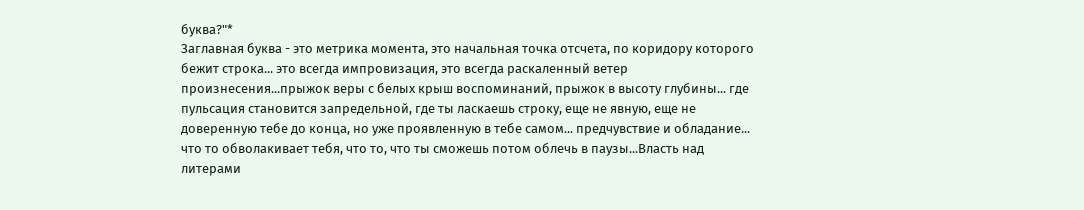буква?"*
Заглавная буква - это метрика момента, это начальная точка отсчета, по коридору которого бежит строка... это всегда импровизация, это всегда раскаленный ветер произнесения...прыжок веры с белых крыш воспоминаний, прыжок в высоту глубины... где пульсация становится запредельной, где ты ласкаешь строку, еще не явную, еще не доверенную тебе до конца, но уже проявленную в тебе самом... предчувствие и обладание... что то обволакивает тебя, что то, что ты сможешь потом облечь в паузы...Власть над литерами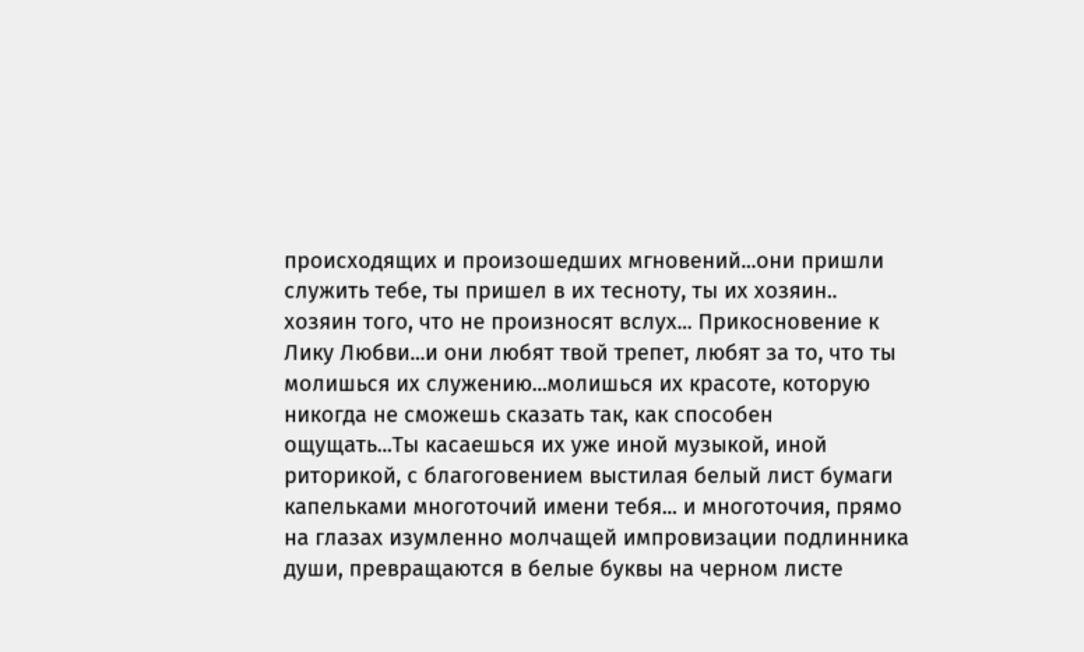происходящих и произошедших мгновений...они пришли служить тебе, ты пришел в их тесноту, ты их хозяин.. хозяин того, что не произносят вслух... Прикосновение к Лику Любви...и они любят твой трепет, любят за то, что ты молишься их служению...молишься их красоте, которую никогда не сможешь сказать так, как способен ощущать...Ты касаешься их уже иной музыкой, иной риторикой, с благоговением выстилая белый лист бумаги капельками многоточий имени тебя... и многоточия, прямо на глазах изумленно молчащей импровизации подлинника души, превращаются в белые буквы на черном листе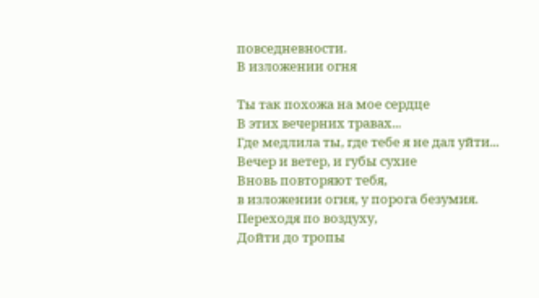повседневности.
В изложении огня

Ты так похожа на мое сердце
В этих вечерних травах...
Где медлила ты, где тебе я не дал уйти...
Вечер и ветер, и губы сухие
Вновь повторяют тебя,
в изложении огня, у порога безумия.
Переходя по воздуху,
Дойти до тропы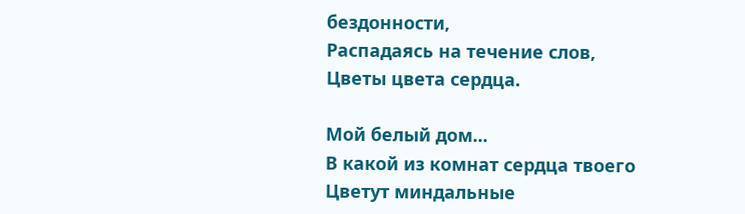бездонности,
Распадаясь на течение слов,
Цветы цвета сердца.

Мой белый дом...
В какой из комнат сердца твоего
Цветут миндальные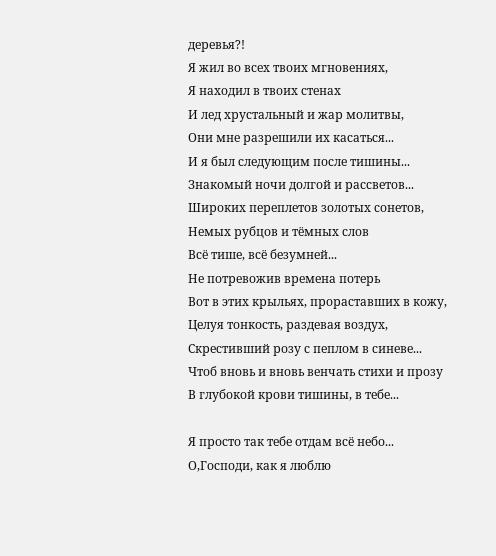деревья?!
Я жил во всех твоих мгновениях,
Я находил в твоих стенах
И лед хрустальный и жар молитвы,
Они мне разрешили их касаться...
И я был следующим после тишины...
Знакомый ночи долгой и рассветов...
Широких переплетов золотых сонетов,
Немых рубцов и тёмных слов
Всё тише, всё безумней...
Не потревожив времена потерь
Вот в этих крыльях, прораставших в кожу,
Целуя тонкость, раздевая воздух,
Скрестивший розу с пеплом в синеве...
Чтоб вновь и вновь венчать стихи и прозу
В глубокой крови тишины, в тебе...

Я просто так тебе отдам всё небо...
О,Господи, как я люблю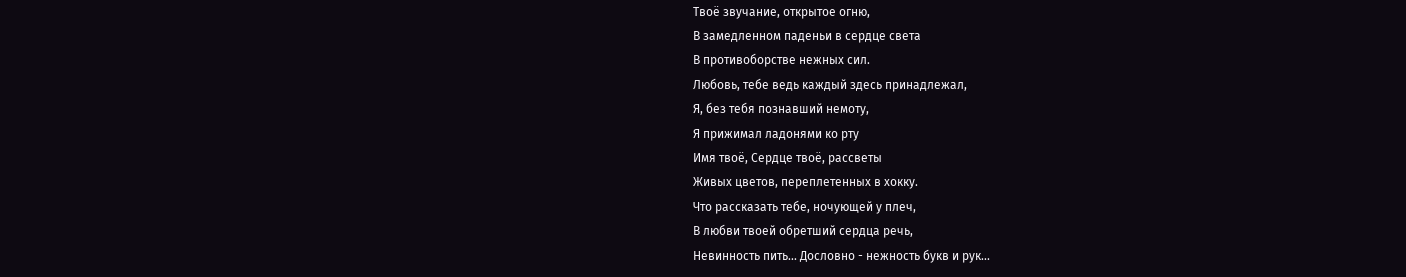Твоё звучание, открытое огню,
В замедленном паденьи в сердце света
В противоборстве нежных сил.
Любовь, тебе ведь каждый здесь принадлежал,
Я, без тебя познавший немоту,
Я прижимал ладонями ко рту
Имя твоё, Сердце твоё, рассветы
Живых цветов, переплетенных в хокку.
Что рассказать тебе, ночующей у плеч,
В любви твоей обретший сердца речь,
Невинность пить... Дословно - нежность букв и рук...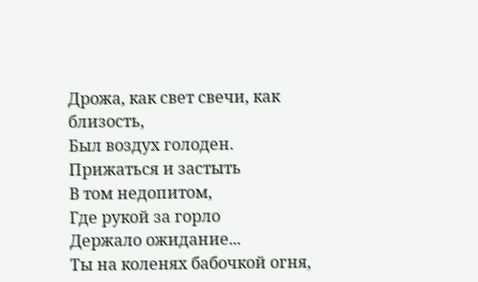Дрожа, как свет свечи, как близость,
Был воздух голоден.
Прижаться и застыть
В том недопитом,
Где рукой за горло
Держало ожидание...
Ты на коленях бабочкой огня,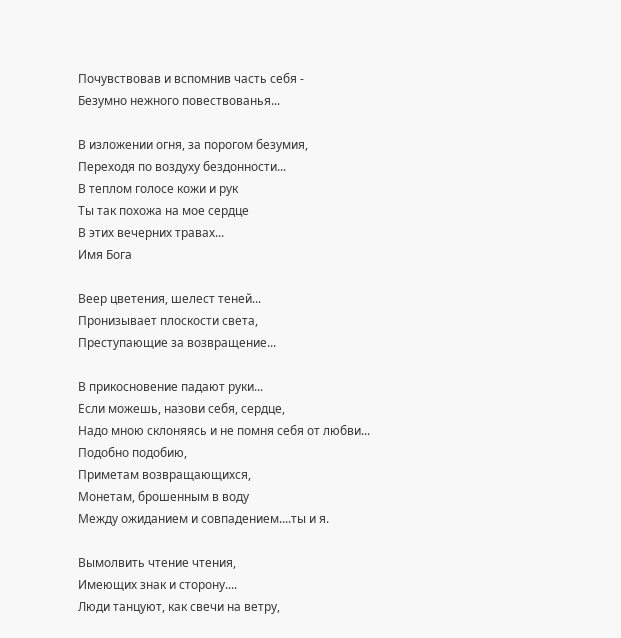Почувствовав и вспомнив часть себя -
Безумно нежного повествованья...

В изложении огня, за порогом безумия,
Переходя по воздуху бездонности...
В теплом голосе кожи и рук
Ты так похожа на мое сердце
В этих вечерних травах...
Имя Бога

Веер цветения, шелест теней...
Пронизывает плоскости света,
Преступающие за возвращение...

В прикосновение падают руки...
Если можешь, назови себя, сердце,
Надо мною склоняясь и не помня себя от любви...
Подобно подобию,
Приметам возвращающихся,
Монетам, брошенным в воду
Между ожиданием и совпадением....ты и я.

Вымолвить чтение чтения,
Имеющих знак и сторону....
Люди танцуют, как свечи на ветру,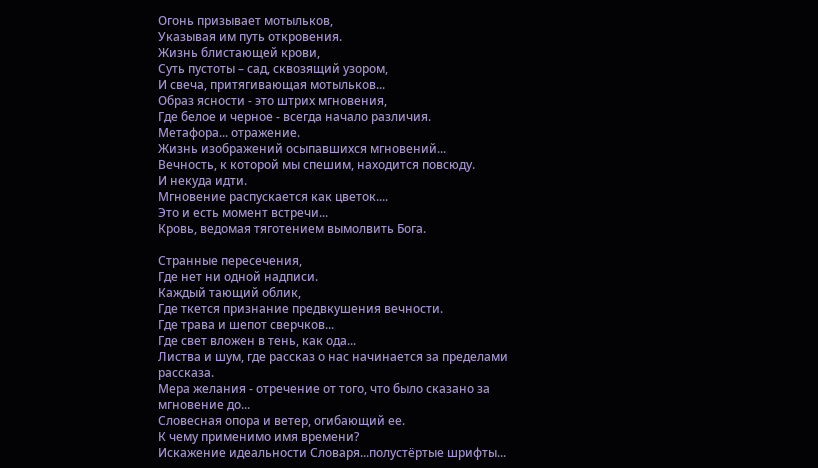Огонь призывает мотыльков,
Указывая им путь откровения.
Жизнь блистающей крови,
Суть пустоты – сад, сквозящий узором,
И свеча, притягивающая мотыльков...
Образ ясности - это штрих мгновения,
Где белое и черное - всегда начало различия.
Метафора... отражение.
Жизнь изображений осыпавшихся мгновений...
Вечность, к которой мы спешим, находится повсюду.
И некуда идти.
Мгновение распускается как цветок....
Это и есть момент встречи...
Кровь, ведомая тяготением вымолвить Бога.

Странные пересечения,
Где нет ни одной надписи.
Каждый тающий облик,
Где ткется признание предвкушения вечности.
Где трава и шепот сверчков...
Где свет вложен в тень, как ода...
Листва и шум, где рассказ о нас начинается за пределами рассказа.
Мера желания - отречение от того, что было сказано за мгновение до...
Словесная опора и ветер, огибающий ее.
К чему применимо имя времени?
Искажение идеальности Словаря...полустёртые шрифты...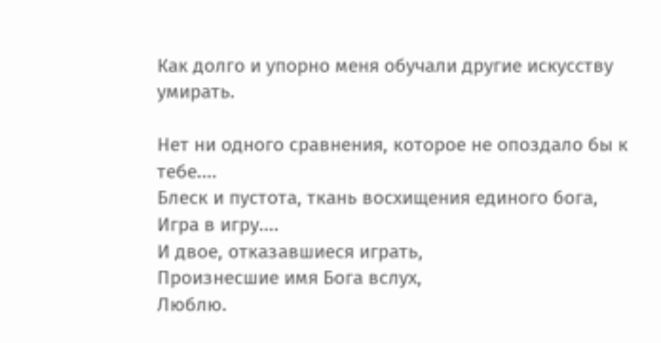Как долго и упорно меня обучали другие искусству умирать.

Нет ни одного сравнения, которое не опоздало бы к тебе....
Блеск и пустота, ткань восхищения единого бога,
Игра в игру....
И двое, отказавшиеся играть,
Произнесшие имя Бога вслух,
Люблю.